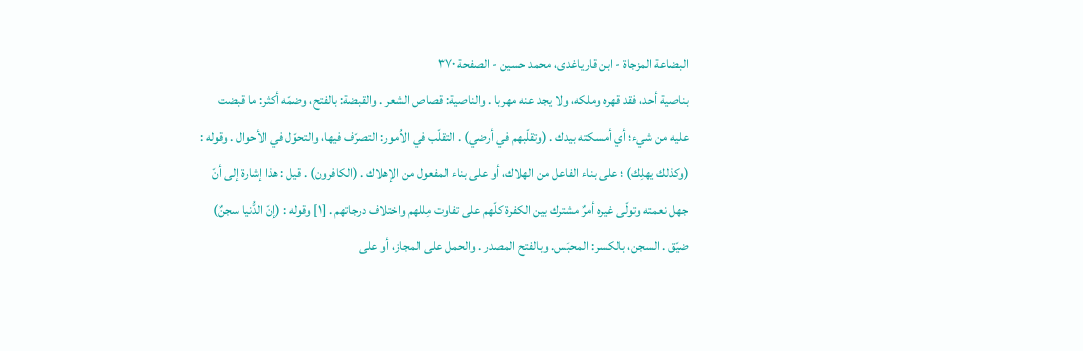البضاعة المزجاة - ابن قاریاغدی، محمد حسین - الصفحة ٣٧٠
بناصية أحد، فقد قهره وملكه، ولا يجد عنه مهربا . والناصية: قصاص الشعر . والقبضة: بالفتح، وضمّه أكثر: ما قبضت عليه من شيء؛ أي أمسكته بيدك . (وتقلّبهم في أرضي) . التقلّب في الاُمور: التصرّف فيها، والتحوّل في الأحوال . وقوله : (وكذلك يهلِك) ؛ على بناء الفاعل من الهلاك، أو على بناء المفعول من الإهلاك . (الكافرون) . قيل : هذا إشارة إلى أنّ جهل نعمته وتولّى غيره أمرٌ مشترك بين الكفرة كلّهم على تفاوت مِللهم واختلاف درجاتهم . [١] وقوله : (إنّ الدُّنيا سجنٌ) ضيّق . السجن، بالكسر: المحبَس. وبالفتح المصدر . والحمل على المجاز، أو على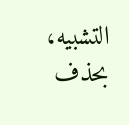التشبيه، بحذف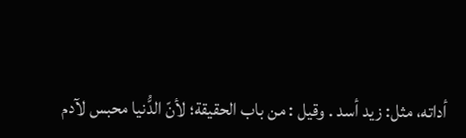أداته، مثل: زيد أسد . وقيل : من باب الحقيقة؛ لأنّ الدُّنيا محبس لآدم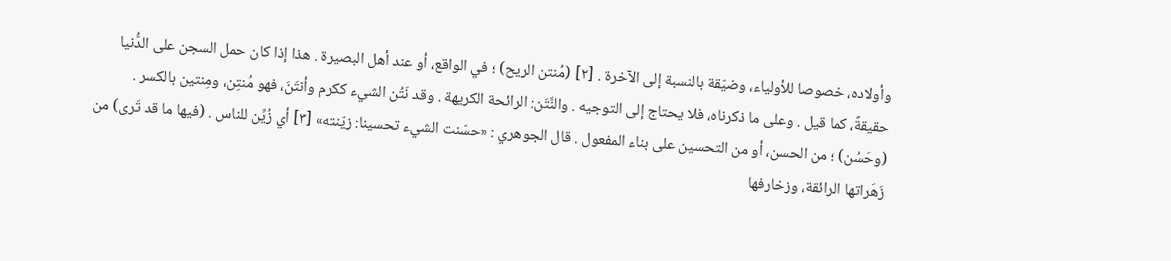وأولاده، خصوصا للأولياء، وضيّقة بالنسبة إلى الآخرة . [٢] (مُنتن الريح) ؛ في الواقع، أو عند أهل البصيرة . هذا إذا كان حمل السجن على الدُّنيا حقيقةً، كما قيل . وعلى ما ذكرناه، فلا يحتاج إلى التوجيه . والنَّتَن: الرائحة الكريهة . وقد نَتُن الشيء ككرم وأنتَنَ، فهو مُنتِن، ومِنتين بالكسر . (وحَسُن) ؛ من الحسن، أو من التحسين على بناء المفعول . قال الجوهري : «حسّنت الشيء تحسينا: زيّنته» [٣] أي زُيِّن للناس . (فيها ما قد تَرى) من زَهَراتها الرائقة، وزخارفها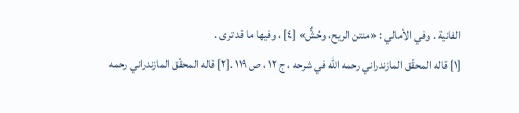الفانية . وفي الأمالي : «منتن الريح، وحُشٌّ» [٤] ، وفيها ما قد ترى .
[١] قاله المحقّق المازندراني رحمه الله في شرحه ، ج ١٢ ، ص ١١٩ .[٢] قاله المحقّق المازندراني رحمه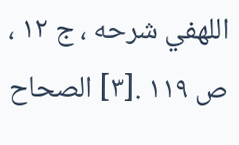اللهفي شرحه ، ج ١٢ ، ص ١١٩ .[٣] الصحاح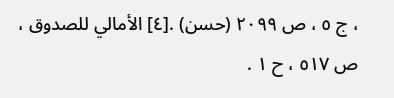، ج ٥ ، ص ٢٠٩٩ (حسن) .[٤] الأمالي للصدوق ، ص ٥١٧ ، ح ١ .